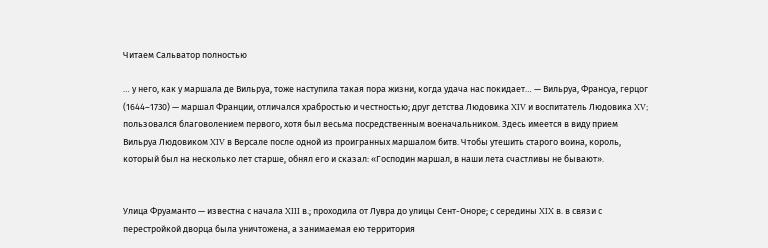Читаем Сальватор полностью

… у него, как у маршала де Вильруа, тоже наступила такая пора жизни, когда удача нас покидает… — Вильруа, Франсуа, герцог (1644–1730) — маршал Франции, отличался храбростью и честностью; друг детства Людовика XIV и воспитатель Людовика XV; пользовался благоволением первого, хотя был весьма посредственным военачальником. Здесь имеется в виду прием Вильруа Людовиком XIV в Версале после одной из проигранных маршалом битв. Чтобы утешить старого воина, король, который был на несколько лет старше, обнял его и сказал: «Господин маршал, в наши лета счастливы не бывают».


Улица Фруаманто — известна с начала XIII в.; проходила от Лувра до улицы Сент-Оноре; с середины XIX в. в связи с перестройкой дворца была уничтожена, а занимаемая ею территория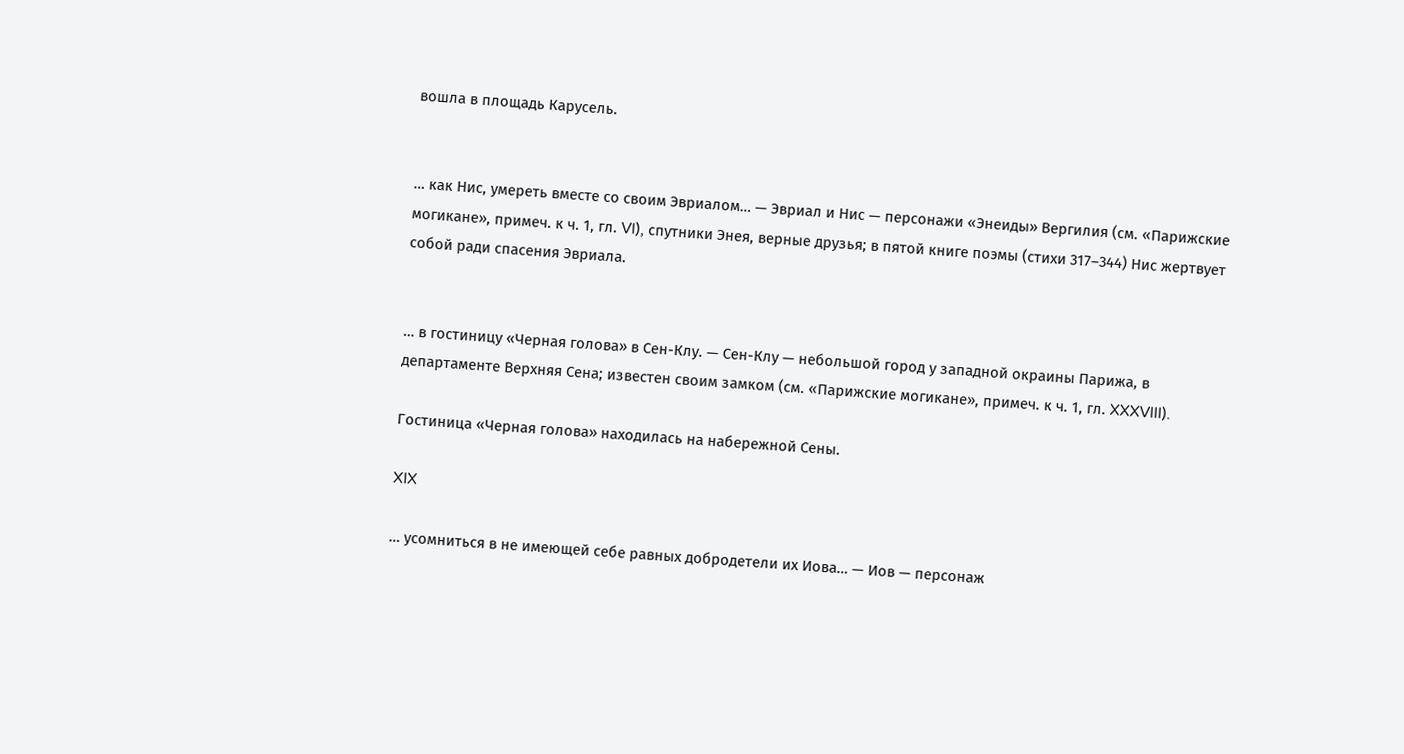вошла в площадь Карусель.


… как Нис, умереть вместе со своим Эвриалом… — Эвриал и Нис — персонажи «Энеиды» Вергилия (см. «Парижские могикане», примеч. к ч. 1, гл. VI), спутники Энея, верные друзья; в пятой книге поэмы (стихи 317–344) Нис жертвует собой ради спасения Эвриала.


… в гостиницу «Черная голова» в Сен-Клу. — Сен-Клу — небольшой город у западной окраины Парижа, в департаменте Верхняя Сена; известен своим замком (см. «Парижские могикане», примеч. к ч. 1, гл. XXXVIII).

Гостиница «Черная голова» находилась на набережной Сены.

XIX

… усомниться в не имеющей себе равных добродетели их Иова… — Иов — персонаж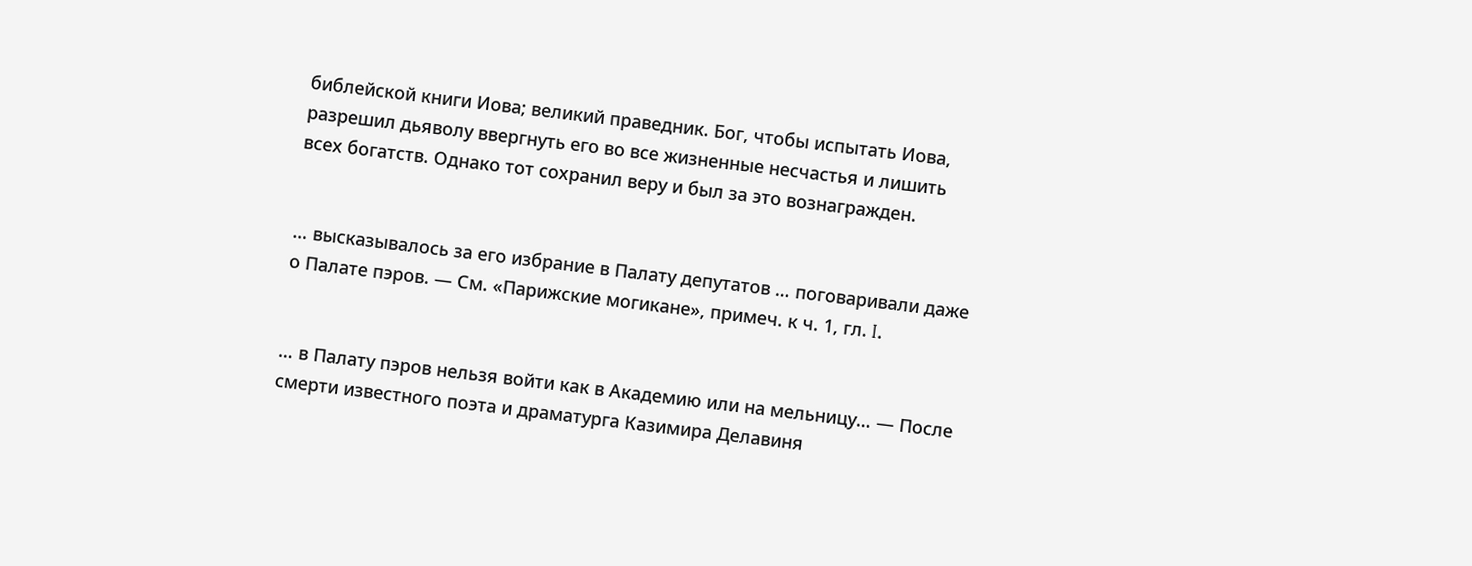библейской книги Иова; великий праведник. Бог, чтобы испытать Иова, разрешил дьяволу ввергнуть его во все жизненные несчастья и лишить всех богатств. Однако тот сохранил веру и был за это вознагражден.


… высказывалось за его избрание в Палату депутатов … поговаривали даже о Палате пэров. — См. «Парижские могикане», примеч. к ч. 1, гл. I.


… в Палату пэров нельзя войти как в Академию или на мельницу… — После смерти известного поэта и драматурга Казимира Делавиня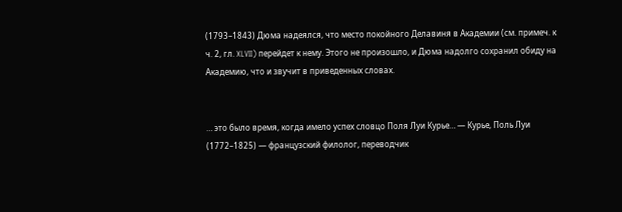(1793–1843) Дюма надеялся, что место покойного Делавиня в Академии (см. примеч. к ч. 2, гл. XLVII) перейдет к нему. Этого не произошло, и Дюма надолго сохранил обиду на Академию, что и звучит в приведенных словах.


… это было время, когда имело успех словцо Поля Луи Курье… — Курье, Поль Луи (1772–1825) — французский филолог, переводчик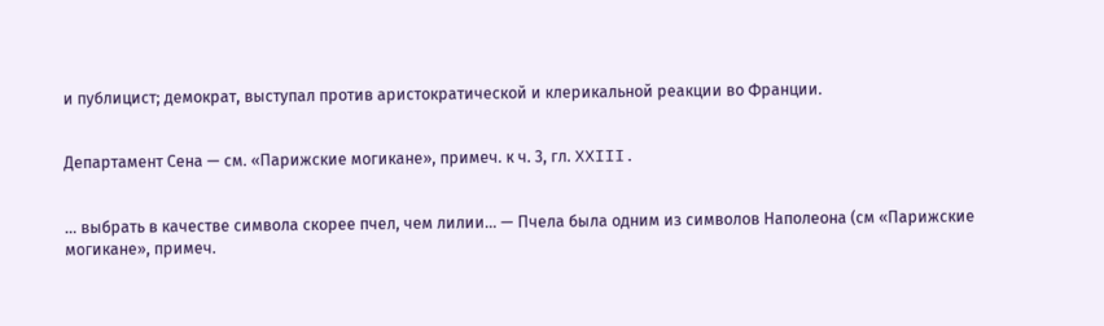и публицист; демократ, выступал против аристократической и клерикальной реакции во Франции.


Департамент Сена — см. «Парижские могикане», примеч. к ч. 3, гл. XXIII.


… выбрать в качестве символа скорее пчел, чем лилии… — Пчела была одним из символов Наполеона (см «Парижские могикане», примеч.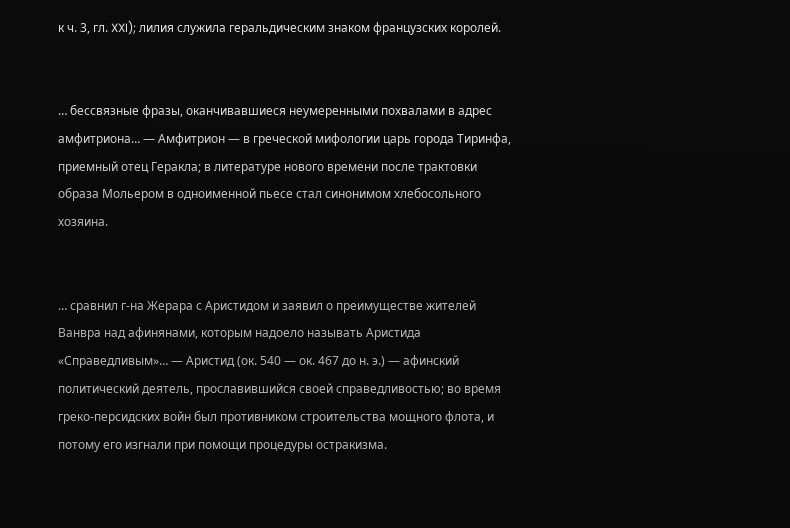к ч. 3, гл. XXI); лилия служила геральдическим знаком французских королей.


… бессвязные фразы, оканчивавшиеся неумеренными похвалами в адрес амфитриона… — Амфитрион — в греческой мифологии царь города Тиринфа, приемный отец Геракла; в литературе нового времени после трактовки образа Мольером в одноименной пьесе стал синонимом хлебосольного хозяина.


… сравнил г-на Жерара с Аристидом и заявил о преимуществе жителей Ванвра над афинянами, которым надоело называть Аристида «Справедливым»… — Аристид (ок. 540 — ок. 467 до н. э.) — афинский политический деятель, прославившийся своей справедливостью; во время греко-персидских войн был противником строительства мощного флота, и потому его изгнали при помощи процедуры остракизма.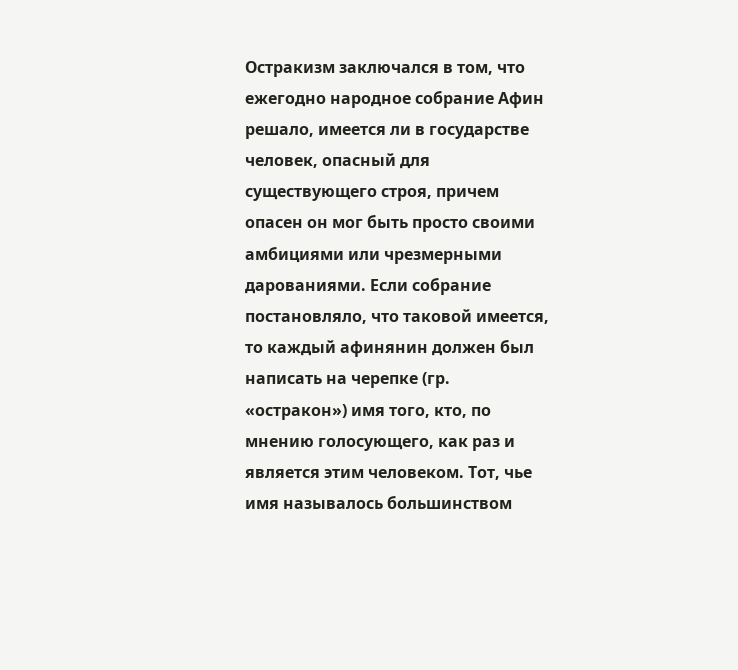Остракизм заключался в том, что ежегодно народное собрание Афин решало, имеется ли в государстве человек, опасный для существующего строя, причем опасен он мог быть просто своими амбициями или чрезмерными дарованиями. Если собрание постановляло, что таковой имеется, то каждый афинянин должен был написать на черепке (гр. «остракон») имя того, кто, по мнению голосующего, как раз и является этим человеком. Тот, чье имя называлось большинством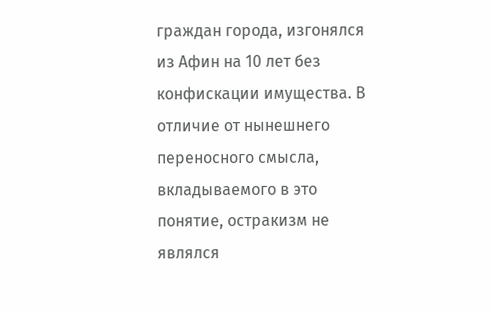граждан города, изгонялся из Афин на 10 лет без конфискации имущества. В отличие от нынешнего переносного смысла, вкладываемого в это понятие, остракизм не являлся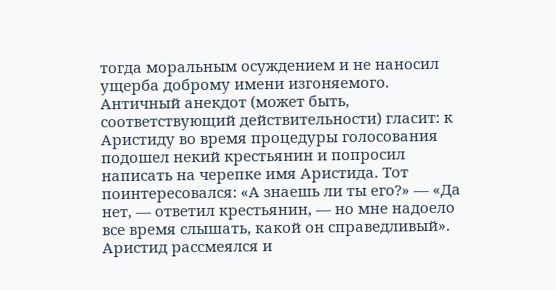тогда моральным осуждением и не наносил ущерба доброму имени изгоняемого. Античный анекдот (может быть, соответствующий действительности) гласит: к Аристиду во время процедуры голосования подошел некий крестьянин и попросил написать на черепке имя Аристида. Тот поинтересовался: «А знаешь ли ты его?» — «Да нет, — ответил крестьянин, — но мне надоело все время слышать, какой он справедливый». Аристид рассмеялся и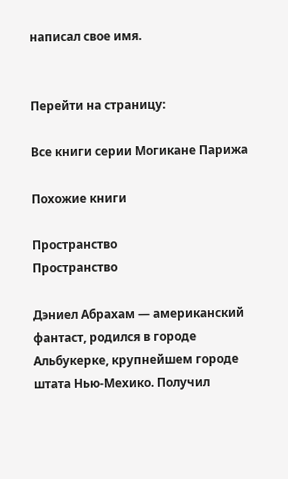написал свое имя.


Перейти на страницу:

Все книги серии Могикане Парижа

Похожие книги

Пространство
Пространство

Дэниел Абрахам — американский фантаст, родился в городе Альбукерке, крупнейшем городе штата Нью-Мехико. Получил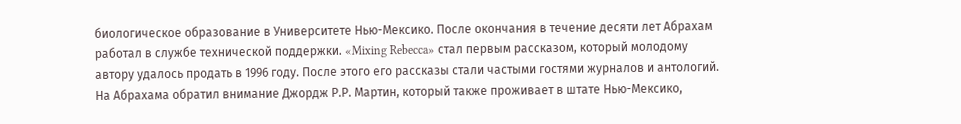биологическое образование в Университете Нью-Мексико. После окончания в течение десяти лет Абрахам работал в службе технической поддержки. «Mixing Rebecca» стал первым рассказом, который молодому автору удалось продать в 1996 году. После этого его рассказы стали частыми гостями журналов и антологий. На Абрахама обратил внимание Джордж Р.Р. Мартин, который также проживает в штате Нью-Мексико,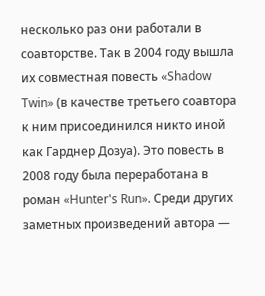несколько раз они работали в соавторстве. Так в 2004 году вышла их совместная повесть «Shadow Twin» (в качестве третьего соавтора к ним присоединился никто иной как Гарднер Дозуа). Это повесть в 2008 году была переработана в роман «Hunter's Run». Среди других заметных произведений автора —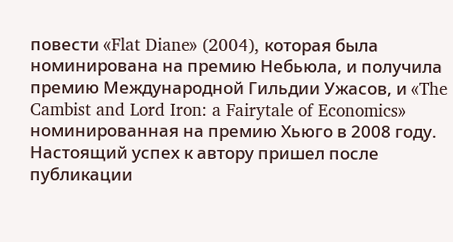повести «Flat Diane» (2004), которая была номинирована на премию Небьюла, и получила премию Международной Гильдии Ужасов, и «The Cambist and Lord Iron: a Fairytale of Economics» номинированная на премию Хьюго в 2008 году. Настоящий успех к автору пришел после публикации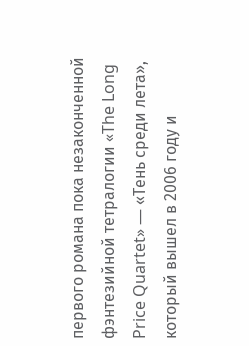первого романа пока незаконченной фэнтезийной тетралогии «The Long Price Quartet» — «Тень среди лета», который вышел в 2006 году и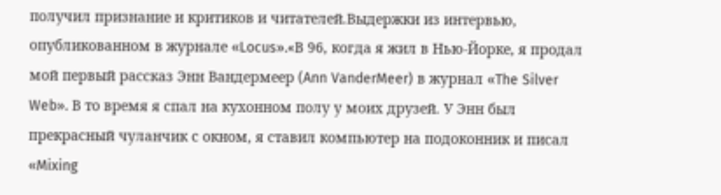получил признание и критиков и читателей.Выдержки из интервью, опубликованном в журнале «Locus».«В 96, когда я жил в Нью-Йорке, я продал мой первый рассказ Энн Вандермеер (Ann VanderMeer) в журнал «The Silver Web». В то время я спал на кухонном полу у моих друзей. У Энн был прекрасный чуланчик с окном, я ставил компьютер на подоконник и писал «Mixing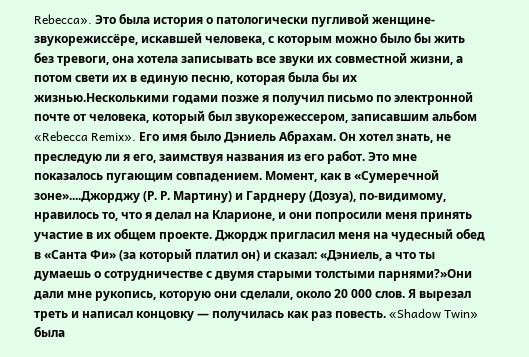Rebecca». Это была история о патологически пугливой женщине-звукорежиссёре, искавшей человека, с которым можно было бы жить без тревоги, она хотела записывать все звуки их совместной жизни, а потом свети их в единую песню, которая была бы их жизнью.Несколькими годами позже я получил письмо по электронной почте от человека, который был звукорежессером, записавшим альбом «Rebecca Remix». Его имя было Дэниель Абрахам. Он хотел знать, не преследую ли я его, заимствуя названия из его работ. Это мне показалось пугающим совпадением. Момент, как в «Сумеречной зоне»....Джорджу (Р. Р. Мартину) и Гарднеру (Дозуа), по-видимому, нравилось то, что я делал на Кларионе, и они попросили меня принять участие в их общем проекте. Джордж пригласил меня на чудесный обед в «Санта Фи» (за который платил он) и сказал: «Дэниель, а что ты думаешь о сотрудничестве с двумя старыми толстыми парнями?»Они дали мне рукопись, которую они сделали, около 20 000 слов. Я вырезал треть и написал концовку — получилась как раз повесть. «Shadow Twin» была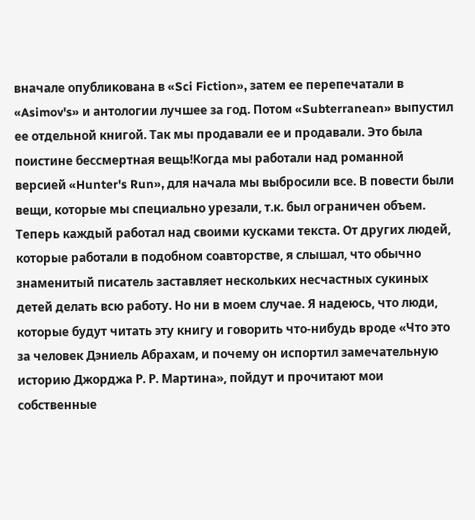вначале опубликована в «Sci Fiction», затем ее перепечатали в «Asimov's» и антологии лучшее за год. Потом «Subterranean» выпустил ее отдельной книгой. Так мы продавали ее и продавали. Это была поистине бессмертная вещь!Когда мы работали над романной версией «Hunter's Run», для начала мы выбросили все. В повести были вещи, которые мы специально урезали, т.к. был ограничен объем. Теперь каждый работал над своими кусками текста. От других людей, которые работали в подобном соавторстве, я слышал, что обычно знаменитый писатель заставляет нескольких несчастных сукиных детей делать всю работу. Но ни в моем случае. Я надеюсь, что люди, которые будут читать эту книгу и говорить что-нибудь вроде «Что это за человек Дэниель Абрахам, и почему он испортил замечательную историю Джорджа Р. Р. Мартина», пойдут и прочитают мои собственные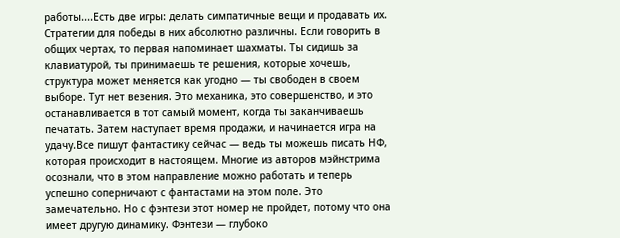работы....Есть две игры: делать симпатичные вещи и продавать их. Стратегии для победы в них абсолютно различны. Если говорить в общих чертах, то первая напоминает шахматы. Ты сидишь за клавиатурой, ты принимаешь те решения, которые хочешь, структура может меняется как угодно — ты свободен в своем выборе. Тут нет везения. Это механика, это совершенство, и это останавливается в тот самый момент, когда ты заканчиваешь печатать. Затем наступает время продажи, и начинается игра на удачу.Все пишут фантастику сейчас — ведь ты можешь писать НФ, которая происходит в настоящем. Многие из авторов мэйнстрима осознали, что в этом направление можно работать и теперь успешно соперничают с фантастами на этом поле. Это замечательно. Но с фэнтези этот номер не пройдет, потому что она имеет другую динамику. Фэнтези — глубоко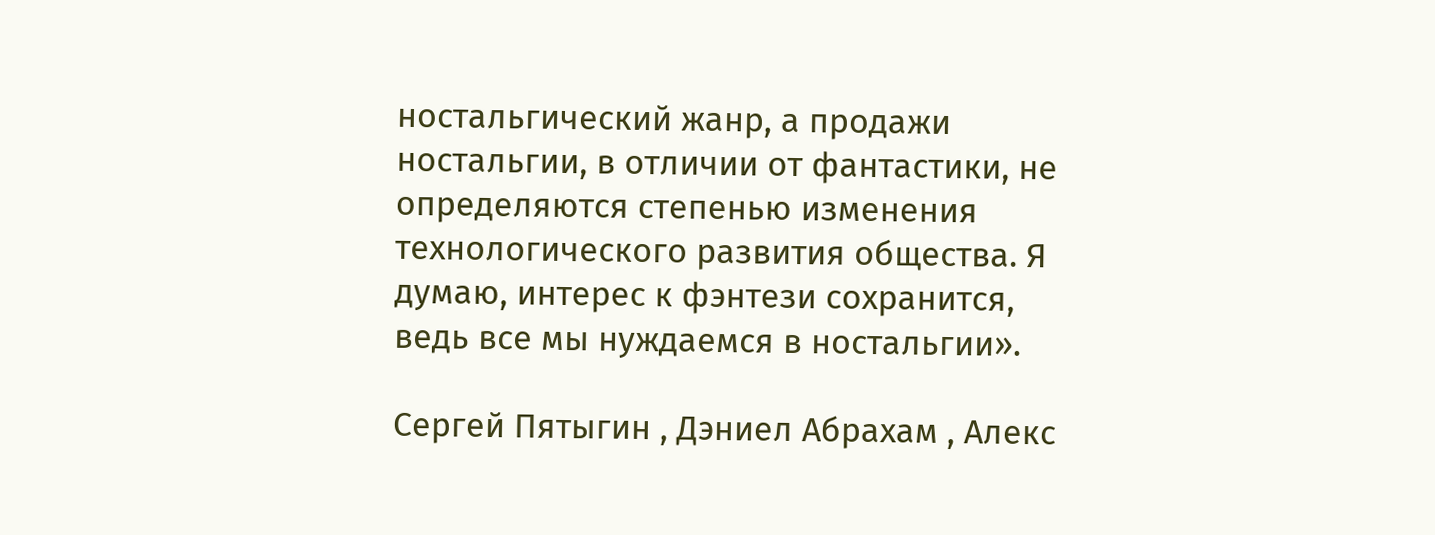ностальгический жанр, а продажи ностальгии, в отличии от фантастики, не определяются степенью изменения технологического развития общества. Я думаю, интерес к фэнтези сохранится, ведь все мы нуждаемся в ностальгии».

Сергей Пятыгин , Дэниел Абрахам , Алекс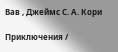Вав , Джеймс С. А. Кори

Приключения /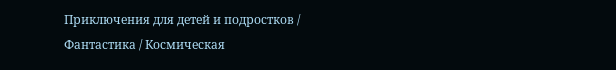Приключения для детей и подростков / Фантастика / Космическая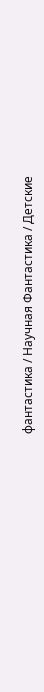фантастика / Научная Фантастика / Детские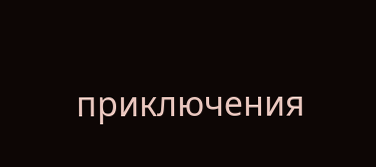приключения